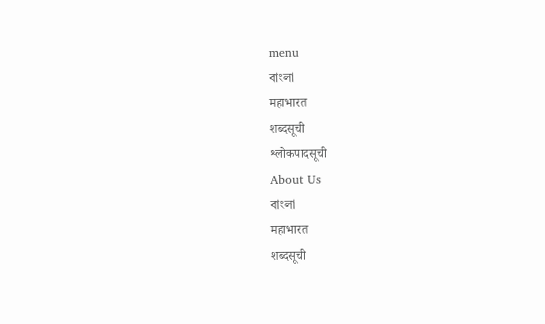menu
বাংলা
महाभारत
शब्दसूची
श्लोकपादसूची
About Us
বাংলা
महाभारत
शब्दसूची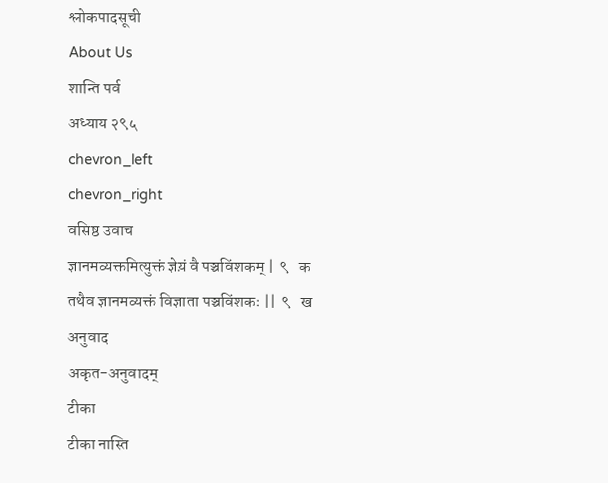श्लोकपादसूची
About Us
शान्ति पर्व
अध्याय २९५
chevron_left
chevron_right
वसिष्ठ उवाच
ज्ञानमव्यक्तमित्युक्तं ज्ञेय़ं वै पञ्चविंशकम् |  ९   क
तथैव ज्ञानमव्यक्तं विज्ञाता पञ्चविंशकः ||  ९   ख
अनुवाद
अकृत-अनुवादम्
टीका
टीका नास्ति